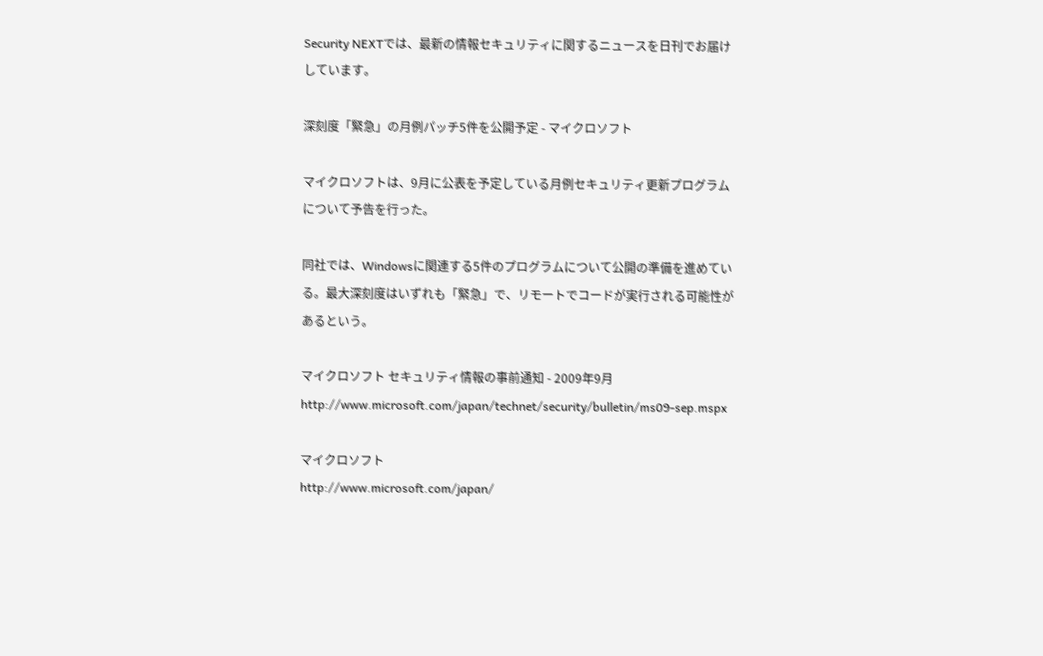Security NEXTでは、最新の情報セキュリティに関するニュースを日刊でお届けしています。

深刻度「緊急」の月例パッチ5件を公開予定 - マイクロソフト

マイクロソフトは、9月に公表を予定している月例セキュリティ更新プログラムについて予告を行った。

同社では、Windowsに関連する5件のプログラムについて公開の準備を進めている。最大深刻度はいずれも「緊急」で、リモートでコードが実行される可能性があるという。

マイクロソフト セキュリティ情報の事前通知 - 2009年9月
http://www.microsoft.com/japan/technet/security/bulletin/ms09-sep.mspx

マイクロソフト
http://www.microsoft.com/japan/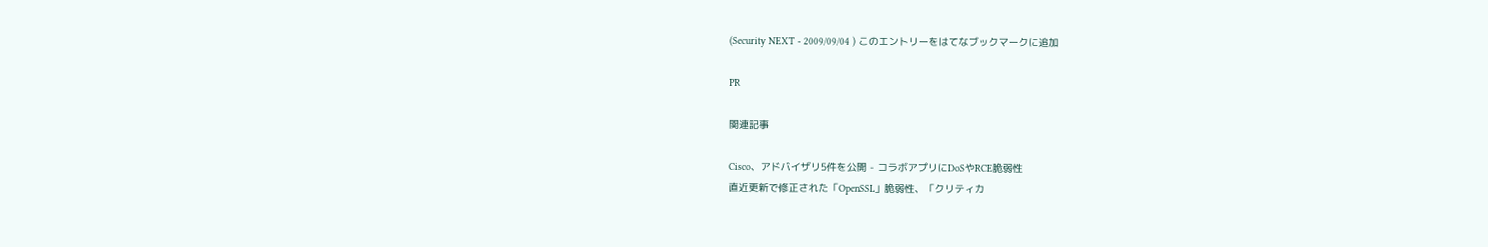(Security NEXT - 2009/09/04 ) このエントリーをはてなブックマークに追加

PR

関連記事

Cisco、アドバイザリ5件を公開 - コラボアプリにDoSやRCE脆弱性
直近更新で修正された「OpenSSL」脆弱性、「クリティカ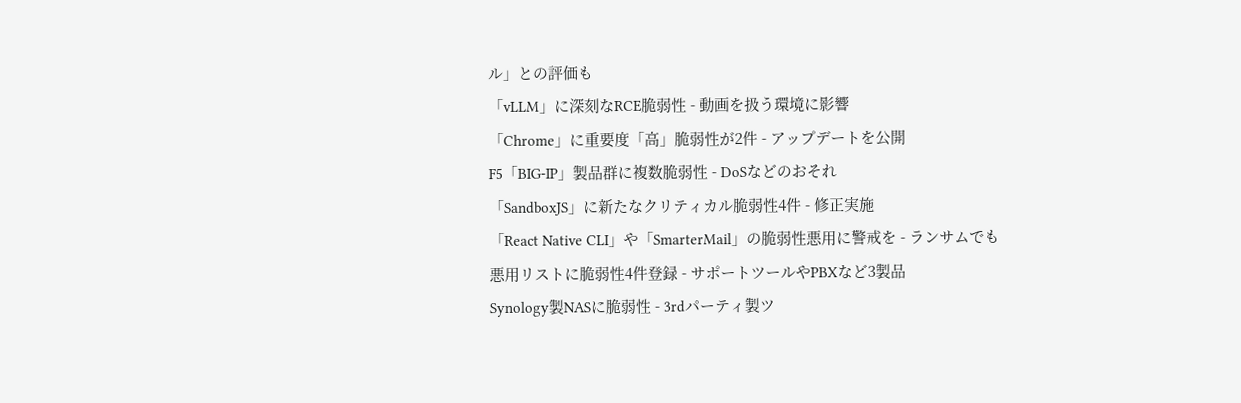ル」との評価も
「vLLM」に深刻なRCE脆弱性 - 動画を扱う環境に影響
「Chrome」に重要度「高」脆弱性が2件 - アップデートを公開
F5「BIG-IP」製品群に複数脆弱性 - DoSなどのおそれ
「SandboxJS」に新たなクリティカル脆弱性4件 - 修正実施
「React Native CLI」や「SmarterMail」の脆弱性悪用に警戒を - ランサムでも
悪用リストに脆弱性4件登録 - サポートツールやPBXなど3製品
Synology製NASに脆弱性 - 3rdパーティ製ツ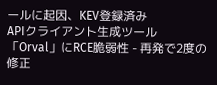ールに起因、KEV登録済み
APIクライアント生成ツール「Orval」にRCE脆弱性 - 再発で2度の修正